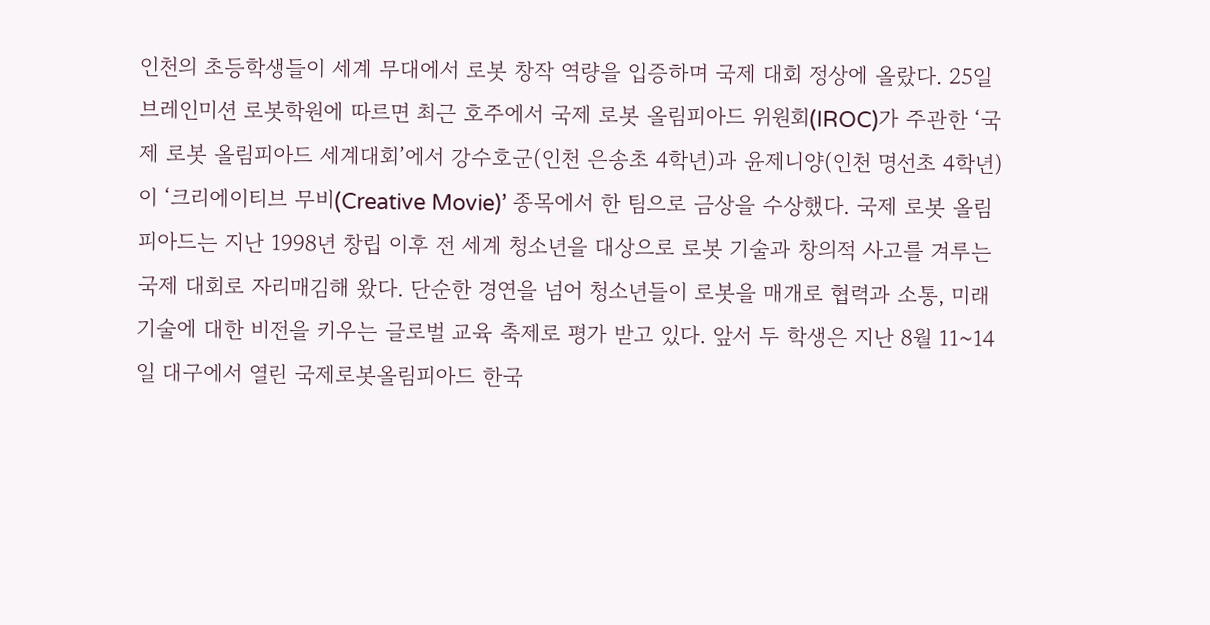인천의 초등학생들이 세계 무대에서 로봇 창작 역량을 입증하며 국제 대회 정상에 올랐다. 25일 브레인미션 로봇학원에 따르면 최근 호주에서 국제 로봇 올림피아드 위원회(IROC)가 주관한 ‘국제 로봇 올림피아드 세계대회’에서 강수호군(인천 은송초 4학년)과 윤제니양(인천 명선초 4학년)이 ‘크리에이티브 무비(Creative Movie)’ 종목에서 한 팀으로 금상을 수상했다. 국제 로봇 올림피아드는 지난 1998년 창립 이후 전 세계 청소년을 대상으로 로봇 기술과 창의적 사고를 겨루는 국제 대회로 자리매김해 왔다. 단순한 경연을 넘어 청소년들이 로봇을 매개로 협력과 소통, 미래 기술에 대한 비전을 키우는 글로벌 교육 축제로 평가 받고 있다. 앞서 두 학생은 지난 8월 11~14일 대구에서 열린 국제로봇올림피아드 한국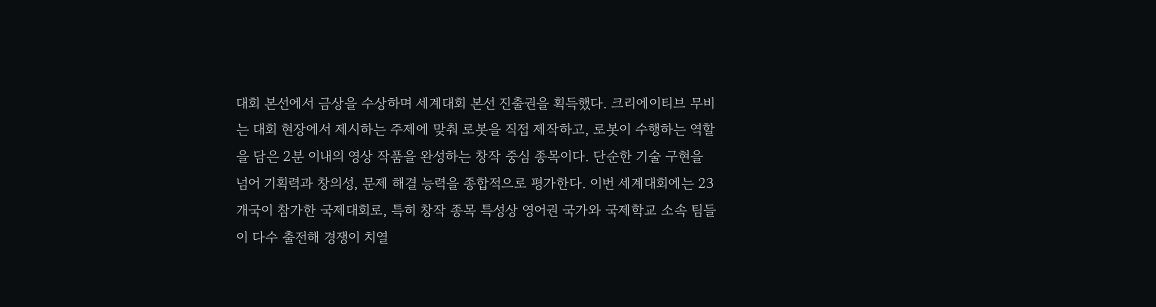대회 본선에서 금상을 수상하며 세계대회 본선 진출권을 획득했다. 크리에이티브 무비는 대회 현장에서 제시하는 주제에 맞춰 로봇을 직접 제작하고, 로봇이 수행하는 역할을 담은 2분 이내의 영상 작품을 완성하는 창작 중심 종목이다. 단순한 기술 구현을 넘어 기획력과 창의성, 문제 해결 능력을 종합적으로 평가한다. 이번 세계대회에는 23개국이 참가한 국제대회로, 특히 창작 종목 특성상 영어권 국가와 국제학교 소속 팀들이 다수 출전해 경쟁이 치열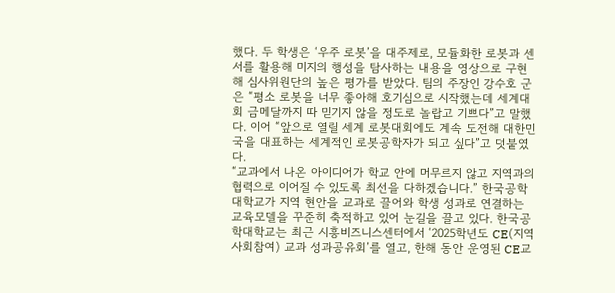했다. 두 학생은 ‘우주 로봇’을 대주제로, 모듈화한 로봇과 센서를 활용해 미지의 행성을 탐사하는 내용을 영상으로 구현해 심사위원단의 높은 평가를 받았다. 팀의 주장인 강수호 군은 “평소 로봇을 너무 좋아해 호기심으로 시작했는데 세계대회 금메달까지 따 믿기지 않을 정도로 놀랍고 기쁘다”고 말했다. 이어 “앞으로 열릴 세계 로봇대회에도 계속 도전해 대한민국을 대표하는 세계적인 로봇공학자가 되고 싶다”고 덧붙였다.
“교과에서 나온 아이디어가 학교 안에 머무르지 않고 지역과의 협력으로 이어질 수 있도록 최선을 다하겠습니다.” 한국공학대학교가 지역 현안을 교과로 끌어와 학생 성과로 연결하는 교육모델을 꾸준히 축적하고 있어 눈길을 끌고 있다. 한국공학대학교는 최근 시흥비즈니스센터에서 ‘2025학년도 CE(지역사회참여) 교과 성과공유회’를 열고, 한해 동안 운영된 CE교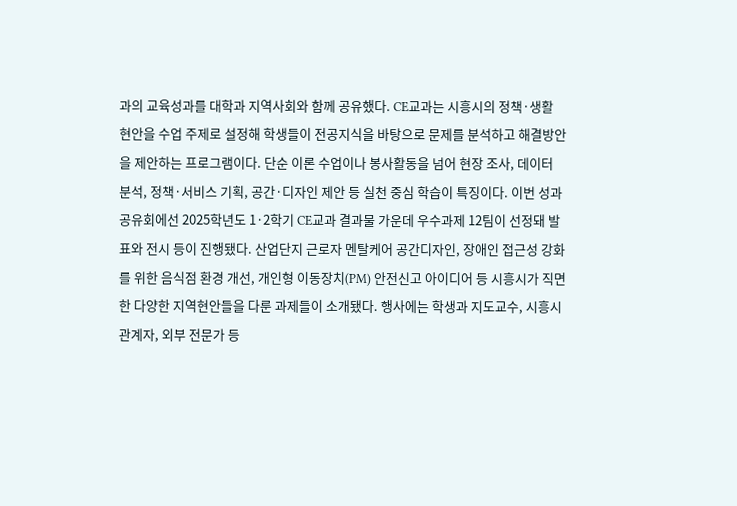과의 교육성과를 대학과 지역사회와 함께 공유했다. CE교과는 시흥시의 정책·생활 현안을 수업 주제로 설정해 학생들이 전공지식을 바탕으로 문제를 분석하고 해결방안을 제안하는 프로그램이다. 단순 이론 수업이나 봉사활동을 넘어 현장 조사, 데이터 분석, 정책·서비스 기획, 공간·디자인 제안 등 실천 중심 학습이 특징이다. 이번 성과공유회에선 2025학년도 1·2학기 CE교과 결과물 가운데 우수과제 12팀이 선정돼 발표와 전시 등이 진행됐다. 산업단지 근로자 멘탈케어 공간디자인, 장애인 접근성 강화를 위한 음식점 환경 개선, 개인형 이동장치(PM) 안전신고 아이디어 등 시흥시가 직면한 다양한 지역현안들을 다룬 과제들이 소개됐다. 행사에는 학생과 지도교수, 시흥시 관계자, 외부 전문가 등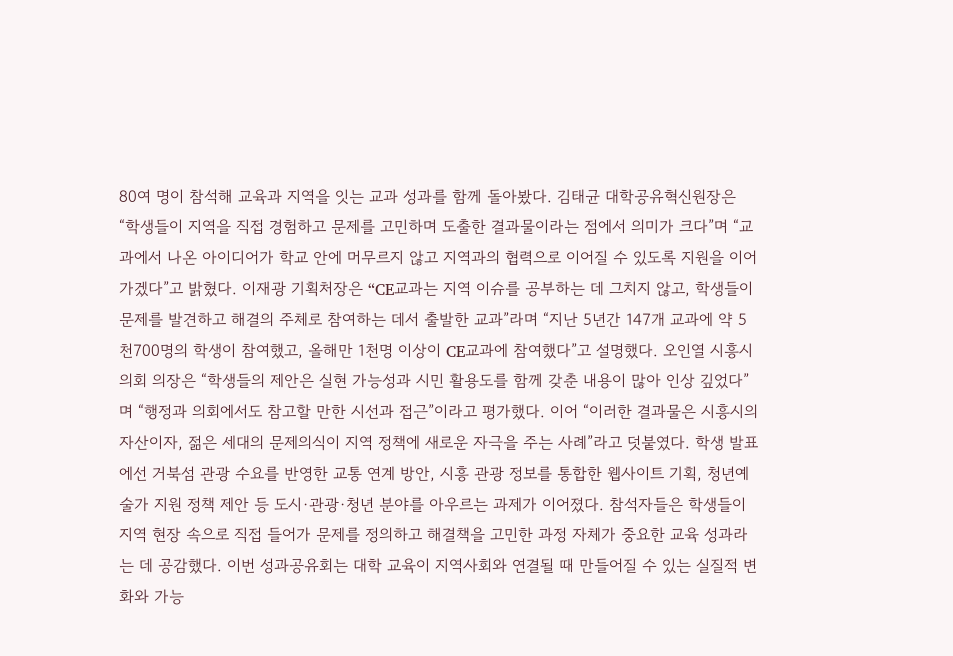80여 명이 참석해 교육과 지역을 잇는 교과 성과를 함께 돌아봤다. 김태균 대학공유혁신원장은 “학생들이 지역을 직접 경험하고 문제를 고민하며 도출한 결과물이라는 점에서 의미가 크다”며 “교과에서 나온 아이디어가 학교 안에 머무르지 않고 지역과의 협력으로 이어질 수 있도록 지원을 이어가겠다”고 밝혔다. 이재광 기획처장은 “CE교과는 지역 이슈를 공부하는 데 그치지 않고, 학생들이 문제를 발견하고 해결의 주체로 참여하는 데서 출발한 교과”라며 “지난 5년간 147개 교과에 약 5천700명의 학생이 참여했고, 올해만 1천명 이상이 CE교과에 참여했다”고 설명했다. 오인열 시흥시의회 의장은 “학생들의 제안은 실현 가능성과 시민 활용도를 함께 갖춘 내용이 많아 인상 깊었다”며 “행정과 의회에서도 참고할 만한 시선과 접근”이라고 평가했다. 이어 “이러한 결과물은 시흥시의 자산이자, 젊은 세대의 문제의식이 지역 정책에 새로운 자극을 주는 사례”라고 덧붙였다. 학생 발표에선 거북섬 관광 수요를 반영한 교통 연계 방안, 시흥 관광 정보를 통합한 웹사이트 기획, 청년예술가 지원 정책 제안 등 도시·관광·청년 분야를 아우르는 과제가 이어졌다. 참석자들은 학생들이 지역 현장 속으로 직접 들어가 문제를 정의하고 해결책을 고민한 과정 자체가 중요한 교육 성과라는 데 공감했다. 이번 성과공유회는 대학 교육이 지역사회와 연결될 때 만들어질 수 있는 실질적 변화와 가능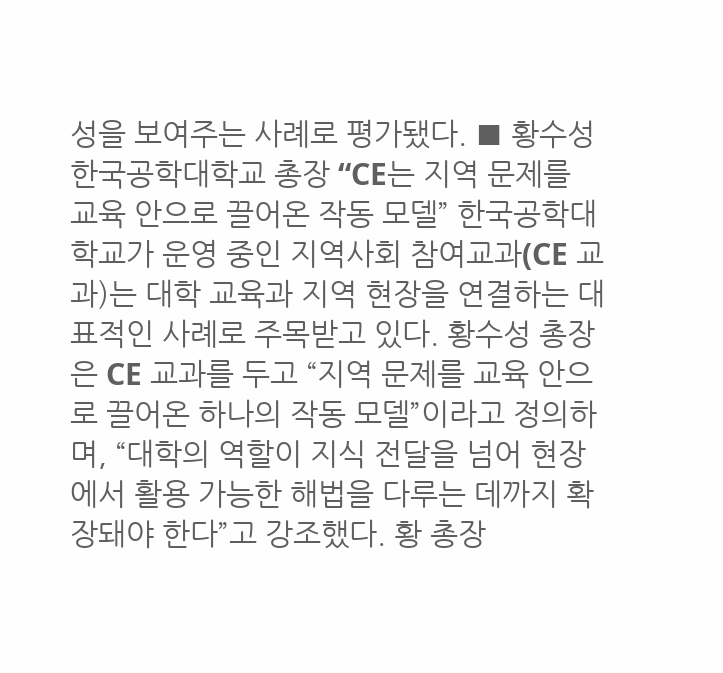성을 보여주는 사례로 평가됐다. ■ 황수성 한국공학대학교 총장 “CE는 지역 문제를 교육 안으로 끌어온 작동 모델” 한국공학대학교가 운영 중인 지역사회 참여교과(CE 교과)는 대학 교육과 지역 현장을 연결하는 대표적인 사례로 주목받고 있다. 황수성 총장은 CE 교과를 두고 “지역 문제를 교육 안으로 끌어온 하나의 작동 모델”이라고 정의하며, “대학의 역할이 지식 전달을 넘어 현장에서 활용 가능한 해법을 다루는 데까지 확장돼야 한다”고 강조했다. 황 총장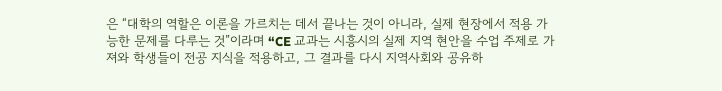은 “대학의 역할은 이론을 가르치는 데서 끝나는 것이 아니라, 실제 현장에서 적용 가능한 문제를 다루는 것”이라며 “CE 교과는 시흥시의 실제 지역 현안을 수업 주제로 가져와 학생들이 전공 지식을 적용하고, 그 결과를 다시 지역사회와 공유하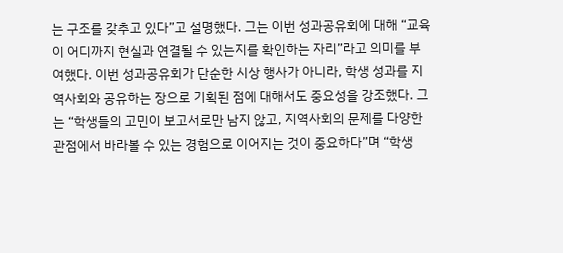는 구조를 갖추고 있다”고 설명했다. 그는 이번 성과공유회에 대해 “교육이 어디까지 현실과 연결될 수 있는지를 확인하는 자리”라고 의미를 부여했다. 이번 성과공유회가 단순한 시상 행사가 아니라, 학생 성과를 지역사회와 공유하는 장으로 기획된 점에 대해서도 중요성을 강조했다. 그는 “학생들의 고민이 보고서로만 남지 않고, 지역사회의 문제를 다양한 관점에서 바라볼 수 있는 경험으로 이어지는 것이 중요하다”며 “학생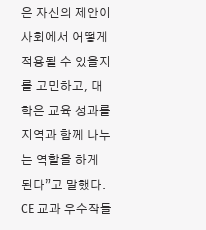은 자신의 제안이 사회에서 어떻게 적용될 수 있을지를 고민하고, 대학은 교육 성과를 지역과 함께 나누는 역할을 하게 된다”고 말했다. CE 교과 우수작들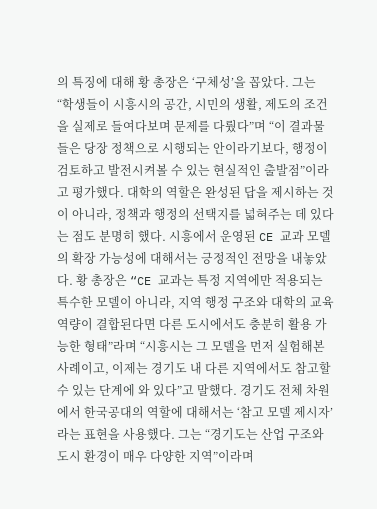의 특징에 대해 황 총장은 ‘구체성’을 꼽았다. 그는 “학생들이 시흥시의 공간, 시민의 생활, 제도의 조건을 실제로 들여다보며 문제를 다뤘다”며 “이 결과물들은 당장 정책으로 시행되는 안이라기보다, 행정이 검토하고 발전시켜볼 수 있는 현실적인 출발점”이라고 평가했다. 대학의 역할은 완성된 답을 제시하는 것이 아니라, 정책과 행정의 선택지를 넓혀주는 데 있다는 점도 분명히 했다. 시흥에서 운영된 CE 교과 모델의 확장 가능성에 대해서는 긍정적인 전망을 내놓았다. 황 총장은 “CE 교과는 특정 지역에만 적용되는 특수한 모델이 아니라, 지역 행정 구조와 대학의 교육 역량이 결합된다면 다른 도시에서도 충분히 활용 가능한 형태”라며 “시흥시는 그 모델을 먼저 실험해본 사례이고, 이제는 경기도 내 다른 지역에서도 참고할 수 있는 단계에 와 있다”고 말했다. 경기도 전체 차원에서 한국공대의 역할에 대해서는 ‘참고 모델 제시자’라는 표현을 사용했다. 그는 “경기도는 산업 구조와 도시 환경이 매우 다양한 지역”이라며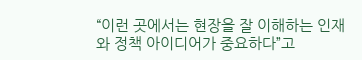“이런 곳에서는 현장을 잘 이해하는 인재와 정책 아이디어가 중요하다”고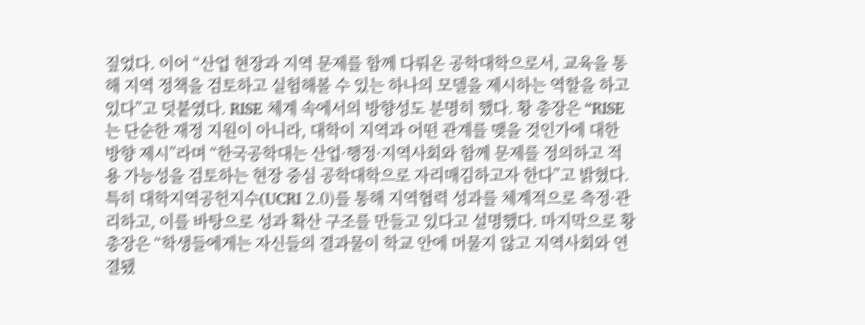짚었다. 이어 “산업 현장과 지역 문제를 함께 다뤄온 공학대학으로서, 교육을 통해 지역 정책을 검토하고 실험해볼 수 있는 하나의 모델을 제시하는 역할을 하고 있다”고 덧붙였다. RISE 체계 속에서의 방향성도 분명히 했다. 황 총장은 “RISE는 단순한 재정 지원이 아니라, 대학이 지역과 어떤 관계를 맺을 것인가에 대한 방향 제시”라며 “한국공학대는 산업·행정·지역사회와 함께 문제를 정의하고 적용 가능성을 검토하는 현장 중심 공학대학으로 자리매김하고자 한다”고 밝혔다. 특히 대학지역공헌지수(UCRI 2.0)를 통해 지역협력 성과를 체계적으로 측정·관리하고, 이를 바탕으로 성과 확산 구조를 만들고 있다고 설명했다. 마지막으로 황 총장은 “학생들에게는 자신들의 결과물이 학교 안에 머물지 않고 지역사회와 연결됐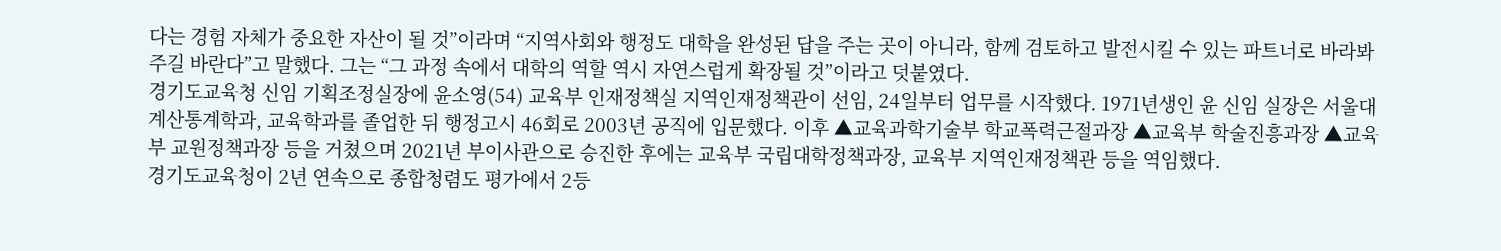다는 경험 자체가 중요한 자산이 될 것”이라며 “지역사회와 행정도 대학을 완성된 답을 주는 곳이 아니라, 함께 검토하고 발전시킬 수 있는 파트너로 바라봐 주길 바란다”고 말했다. 그는 “그 과정 속에서 대학의 역할 역시 자연스럽게 확장될 것”이라고 덧붙였다.
경기도교육청 신임 기획조정실장에 윤소영(54) 교육부 인재정책실 지역인재정책관이 선임, 24일부터 업무를 시작했다. 1971년생인 윤 신임 실장은 서울대 계산통계학과, 교육학과를 졸업한 뒤 행정고시 46회로 2003년 공직에 입문했다. 이후 ▲교육과학기술부 학교폭력근절과장 ▲교육부 학술진흥과장 ▲교육부 교원정책과장 등을 거쳤으며 2021년 부이사관으로 승진한 후에는 교육부 국립대학정책과장, 교육부 지역인재정책관 등을 역임했다.
경기도교육청이 2년 연속으로 종합청렴도 평가에서 2등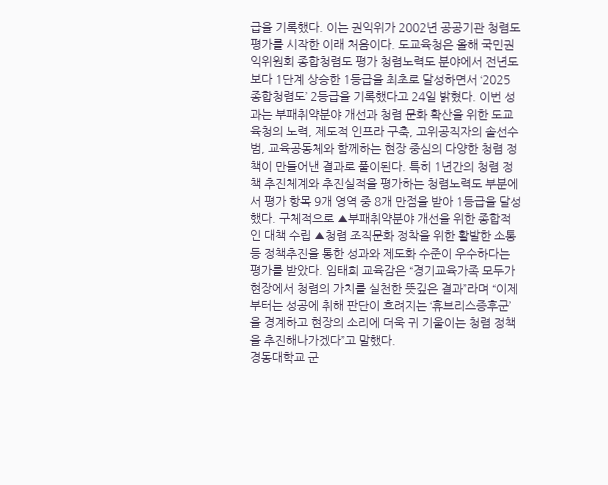급을 기록했다. 이는 권익위가 2002년 공공기관 청렴도 평가를 시작한 이래 처음이다. 도교육청은 올해 국민권익위원회 종합청렴도 평가 청렴노력도 분야에서 전년도보다 1단계 상승한 1등급을 최초로 달성하면서 ‘2025 종합청렴도’ 2등급을 기록했다고 24일 밝혔다. 이번 성과는 부패취약분야 개선과 청렴 문화 확산을 위한 도교육청의 노력, 제도적 인프라 구축, 고위공직자의 솔선수범, 교육공동체와 함께하는 현장 중심의 다양한 청렴 정책이 만들어낸 결과로 풀이된다. 특히 1년간의 청렴 정책 추진체계와 추진실적을 평가하는 청렴노력도 부분에서 평가 항목 9개 영역 중 8개 만점을 받아 1등급을 달성했다. 구체적으로 ▲부패취약분야 개선을 위한 종합적인 대책 수립 ▲청렴 조직문화 정착을 위한 활발한 소통 등 정책추진을 통한 성과와 제도화 수준이 우수하다는 평가를 받았다. 임태희 교육감은 “경기교육가족 모두가 현장에서 청렴의 가치를 실천한 뜻깊은 결과”라며 “이제부터는 성공에 취해 판단이 흐려지는 ‘휴브리스증후군’을 경계하고 현장의 소리에 더욱 귀 기울이는 청렴 정책을 추진해나가겠다”고 말했다.
경동대학교 군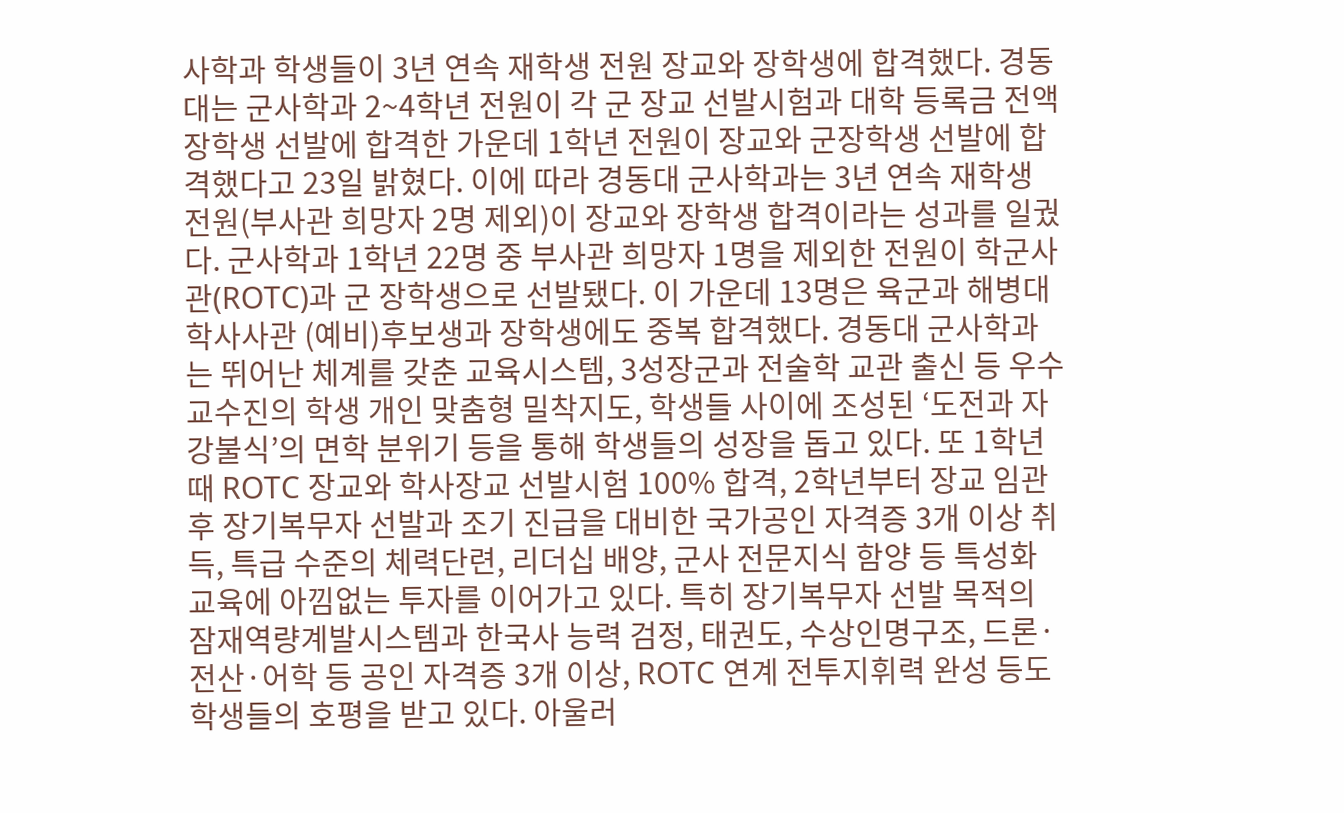사학과 학생들이 3년 연속 재학생 전원 장교와 장학생에 합격했다. 경동대는 군사학과 2~4학년 전원이 각 군 장교 선발시험과 대학 등록금 전액 장학생 선발에 합격한 가운데 1학년 전원이 장교와 군장학생 선발에 합격했다고 23일 밝혔다. 이에 따라 경동대 군사학과는 3년 연속 재학생 전원(부사관 희망자 2명 제외)이 장교와 장학생 합격이라는 성과를 일궜다. 군사학과 1학년 22명 중 부사관 희망자 1명을 제외한 전원이 학군사관(ROTC)과 군 장학생으로 선발됐다. 이 가운데 13명은 육군과 해병대 학사사관 (예비)후보생과 장학생에도 중복 합격했다. 경동대 군사학과는 뛰어난 체계를 갖춘 교육시스템, 3성장군과 전술학 교관 출신 등 우수 교수진의 학생 개인 맞춤형 밀착지도, 학생들 사이에 조성된 ‘도전과 자강불식’의 면학 분위기 등을 통해 학생들의 성장을 돕고 있다. 또 1학년 때 ROTC 장교와 학사장교 선발시험 100% 합격, 2학년부터 장교 임관 후 장기복무자 선발과 조기 진급을 대비한 국가공인 자격증 3개 이상 취득, 특급 수준의 체력단련, 리더십 배양, 군사 전문지식 함양 등 특성화 교육에 아낌없는 투자를 이어가고 있다. 특히 장기복무자 선발 목적의 잠재역량계발시스템과 한국사 능력 검정, 태권도, 수상인명구조, 드론·전산·어학 등 공인 자격증 3개 이상, ROTC 연계 전투지휘력 완성 등도 학생들의 호평을 받고 있다. 아울러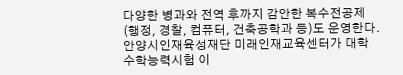다양한 병과와 전역 후까지 감안한 복수전공제(행정, 경찰, 컴퓨터, 건축공학과 등)도 운영한다.
안양시인재육성재단 미래인재교육센터가 대학수학능력시험 이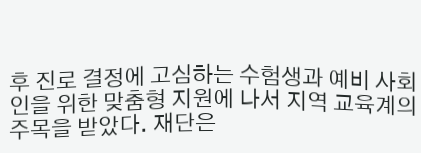후 진로 결정에 고심하는 수험생과 예비 사회인을 위한 맞춤형 지원에 나서 지역 교육계의 주목을 받았다. 재단은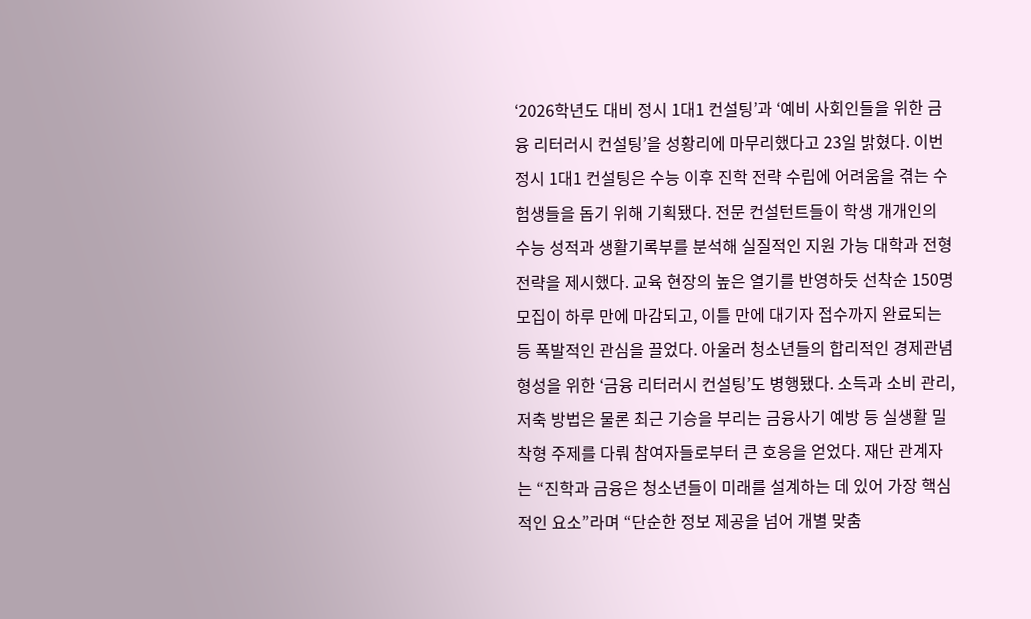‘2026학년도 대비 정시 1대1 컨설팅’과 ‘예비 사회인들을 위한 금융 리터러시 컨설팅’을 성황리에 마무리했다고 23일 밝혔다. 이번 정시 1대1 컨설팅은 수능 이후 진학 전략 수립에 어려움을 겪는 수험생들을 돕기 위해 기획됐다. 전문 컨설턴트들이 학생 개개인의 수능 성적과 생활기록부를 분석해 실질적인 지원 가능 대학과 전형 전략을 제시했다. 교육 현장의 높은 열기를 반영하듯 선착순 150명 모집이 하루 만에 마감되고, 이틀 만에 대기자 접수까지 완료되는 등 폭발적인 관심을 끌었다. 아울러 청소년들의 합리적인 경제관념 형성을 위한 ‘금융 리터러시 컨설팅’도 병행됐다. 소득과 소비 관리, 저축 방법은 물론 최근 기승을 부리는 금융사기 예방 등 실생활 밀착형 주제를 다뤄 참여자들로부터 큰 호응을 얻었다. 재단 관계자는 “진학과 금융은 청소년들이 미래를 설계하는 데 있어 가장 핵심적인 요소”라며 “단순한 정보 제공을 넘어 개별 맞춤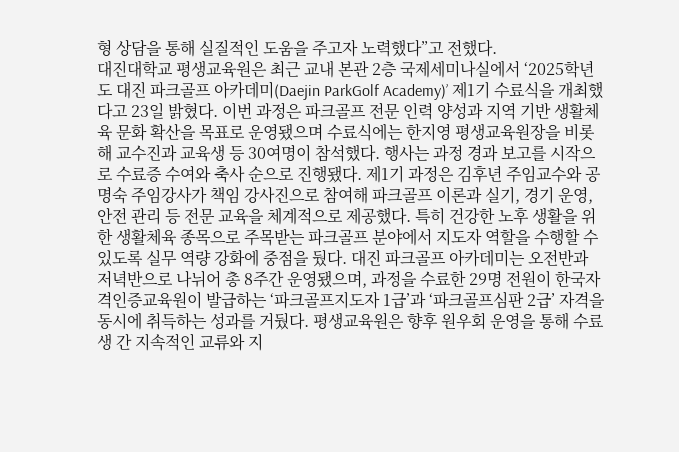형 상담을 통해 실질적인 도움을 주고자 노력했다”고 전했다.
대진대학교 평생교육원은 최근 교내 본관 2층 국제세미나실에서 ‘2025학년도 대진 파크골프 아카데미(Daejin ParkGolf Academy)’ 제1기 수료식을 개최했다고 23일 밝혔다. 이번 과정은 파크골프 전문 인력 양성과 지역 기반 생활체육 문화 확산을 목표로 운영됐으며 수료식에는 한지영 평생교육원장을 비롯해 교수진과 교육생 등 30여명이 참석했다. 행사는 과정 경과 보고를 시작으로 수료증 수여와 축사 순으로 진행됐다. 제1기 과정은 김후년 주임교수와 공명숙 주임강사가 책임 강사진으로 참여해 파크골프 이론과 실기, 경기 운영, 안전 관리 등 전문 교육을 체계적으로 제공했다. 특히 건강한 노후 생활을 위한 생활체육 종목으로 주목받는 파크골프 분야에서 지도자 역할을 수행할 수 있도록 실무 역량 강화에 중점을 뒀다. 대진 파크골프 아카데미는 오전반과 저녁반으로 나뉘어 총 8주간 운영됐으며, 과정을 수료한 29명 전원이 한국자격인증교육원이 발급하는 ‘파크골프지도자 1급’과 ‘파크골프심판 2급’ 자격을 동시에 취득하는 성과를 거뒀다. 평생교육원은 향후 원우회 운영을 통해 수료생 간 지속적인 교류와 지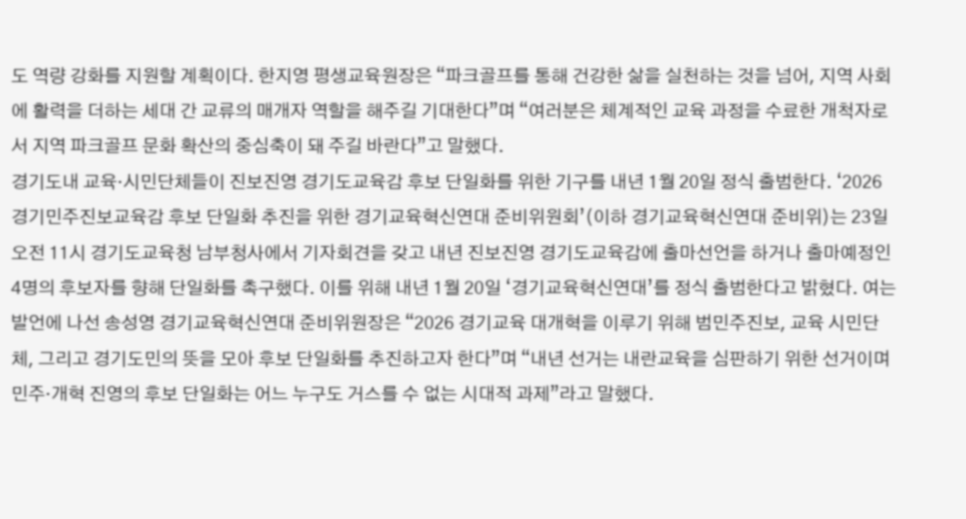도 역량 강화를 지원할 계획이다. 한지영 평생교육원장은 “파크골프를 통해 건강한 삶을 실천하는 것을 넘어, 지역 사회에 활력을 더하는 세대 간 교류의 매개자 역할을 해주길 기대한다”며 “여러분은 체계적인 교육 과정을 수료한 개척자로서 지역 파크골프 문화 확산의 중심축이 돼 주길 바란다”고 말했다.
경기도내 교육·시민단체들이 진보진영 경기도교육감 후보 단일화를 위한 기구를 내년 1월 20일 정식 출범한다. ‘2026 경기민주진보교육감 후보 단일화 추진을 위한 경기교육혁신연대 준비위원회’(이하 경기교육혁신연대 준비위)는 23일 오전 11시 경기도교육청 남부청사에서 기자회견을 갖고 내년 진보진영 경기도교육감에 출마선언을 하거나 출마예정인 4명의 후보자를 향해 단일화를 촉구했다. 이를 위해 내년 1월 20일 ‘경기교육혁신연대’를 정식 출범한다고 밝혔다. 여는 발언에 나선 송성영 경기교육혁신연대 준비위원장은 “2026 경기교육 대개혁을 이루기 위해 범민주진보, 교육 시민단체, 그리고 경기도민의 뜻을 모아 후보 단일화를 추진하고자 한다”며 “내년 선거는 내란교육을 심판하기 위한 선거이며 민주·개혁 진영의 후보 단일화는 어느 누구도 거스를 수 없는 시대적 과제”라고 말했다.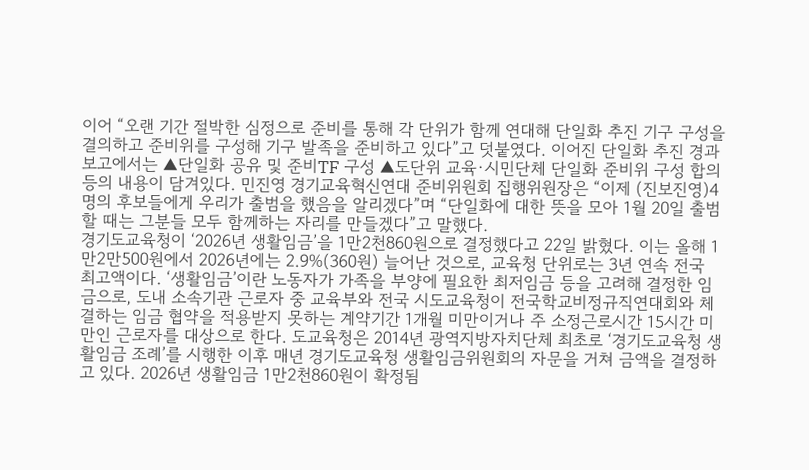이어 “오랜 기간 절박한 심정으로 준비를 통해 각 단위가 함께 연대해 단일화 추진 기구 구성을 결의하고 준비위를 구성해 기구 발족을 준비하고 있다”고 덧붙였다. 이어진 단일화 추진 경과보고에서는 ▲단일화 공유 및 준비TF 구성 ▲도단위 교육·시민단체 단일화 준비위 구성 합의 등의 내용이 담겨있다. 민진영 경기교육혁신연대 준비위원회 집행위원장은 “이제 (진보진영)4명의 후보들에게 우리가 출범을 했음을 알리겠다”며 “단일화에 대한 뜻을 모아 1월 20일 출범할 때는 그분들 모두 함께하는 자리를 만들겠다”고 말했다.
경기도교육청이 ‘2026년 생활임금’을 1만2천860원으로 결정했다고 22일 밝혔다. 이는 올해 1만2만500원에서 2026년에는 2.9%(360원) 늘어난 것으로, 교육청 단위로는 3년 연속 전국 최고액이다. ‘생활임금’이란 노동자가 가족을 부양에 필요한 최저임금 등을 고려해 결정한 임금으로, 도내 소속기관 근로자 중 교육부와 전국 시도교육청이 전국학교비정규직연대회와 체결하는 임금 협약을 적용받지 못하는 계약기간 1개월 미만이거나 주 소정근로시간 15시간 미만인 근로자를 대상으로 한다. 도교육청은 2014년 광역지방자치단체 최초로 ‘경기도교육청 생활임금 조례’를 시행한 이후 매년 경기도교육청 생활임금위원회의 자문을 거쳐 금액을 결정하고 있다. 2026년 생활임금 1만2천860원이 확정됨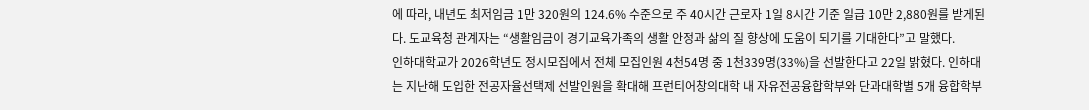에 따라, 내년도 최저임금 1만 320원의 124.6% 수준으로 주 40시간 근로자 1일 8시간 기준 일급 10만 2,880원를 받게된다. 도교육청 관계자는 “생활임금이 경기교육가족의 생활 안정과 삶의 질 향상에 도움이 되기를 기대한다”고 말했다.
인하대학교가 2026학년도 정시모집에서 전체 모집인원 4천54명 중 1천339명(33%)을 선발한다고 22일 밝혔다. 인하대는 지난해 도입한 전공자율선택제 선발인원을 확대해 프런티어창의대학 내 자유전공융합학부와 단과대학별 5개 융합학부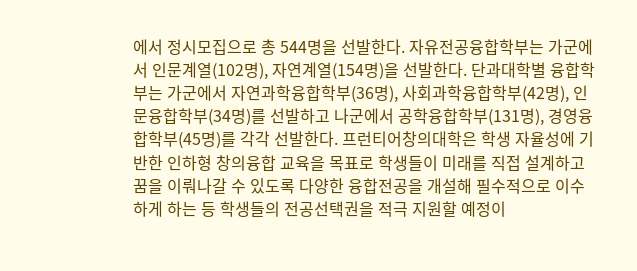에서 정시모집으로 총 544명을 선발한다. 자유전공융합학부는 가군에서 인문계열(102명), 자연계열(154명)을 선발한다. 단과대학별 융합학부는 가군에서 자연과학융합학부(36명), 사회과학융합학부(42명), 인문융합학부(34명)를 선발하고 나군에서 공학융합학부(131명), 경영융합학부(45명)를 각각 선발한다. 프런티어창의대학은 학생 자율성에 기반한 인하형 창의융합 교육을 목표로 학생들이 미래를 직접 설계하고 꿈을 이뤄나갈 수 있도록 다양한 융합전공을 개설해 필수적으로 이수하게 하는 등 학생들의 전공선택권을 적극 지원할 예정이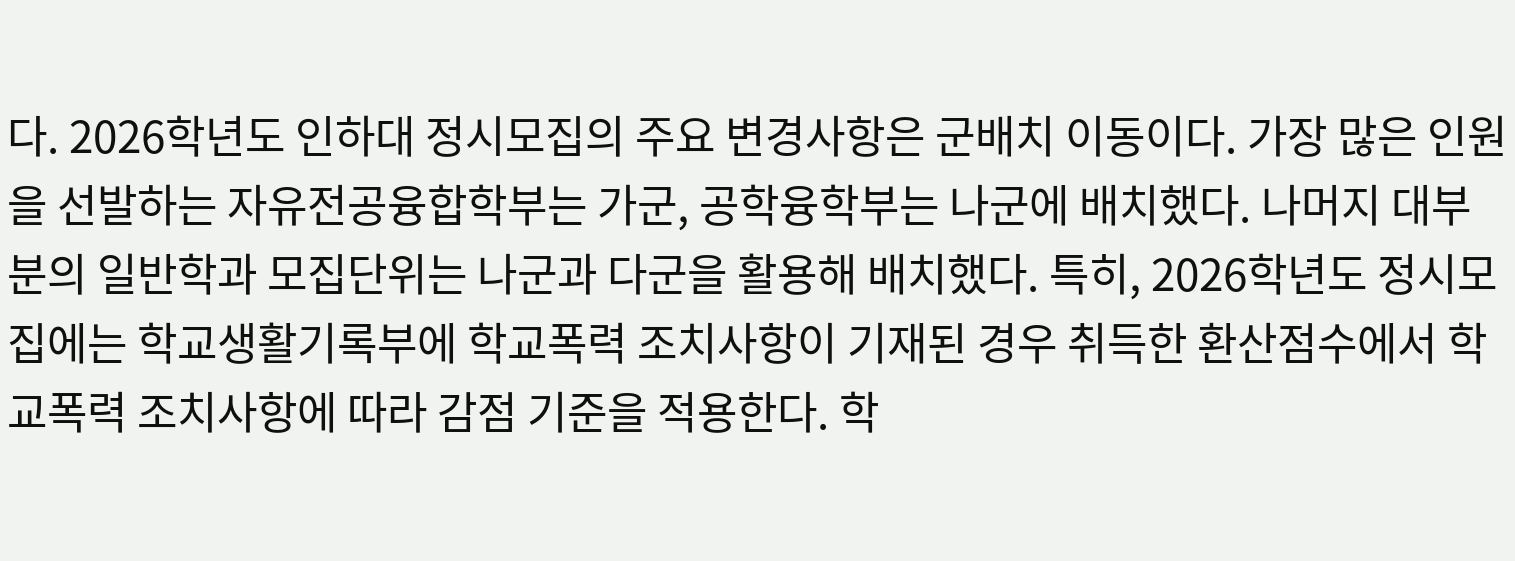다. 2026학년도 인하대 정시모집의 주요 변경사항은 군배치 이동이다. 가장 많은 인원을 선발하는 자유전공융합학부는 가군, 공학융학부는 나군에 배치했다. 나머지 대부분의 일반학과 모집단위는 나군과 다군을 활용해 배치했다. 특히, 2026학년도 정시모집에는 학교생활기록부에 학교폭력 조치사항이 기재된 경우 취득한 환산점수에서 학교폭력 조치사항에 따라 감점 기준을 적용한다. 학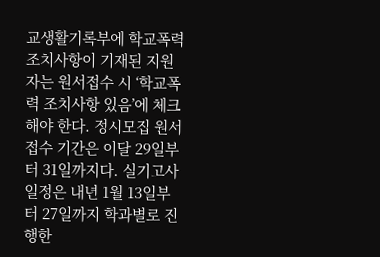교생활기록부에 학교폭력 조치사항이 기재된 지원자는 원서접수 시 ‘학교폭력 조치사항 있음’에 체크해야 한다. 정시모집 원서접수 기간은 이달 29일부터 31일까지다. 실기고사 일정은 내년 1월 13일부터 27일까지 학과별로 진행한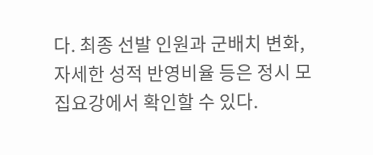다. 최종 선발 인원과 군배치 변화, 자세한 성적 반영비율 등은 정시 모집요강에서 확인할 수 있다.